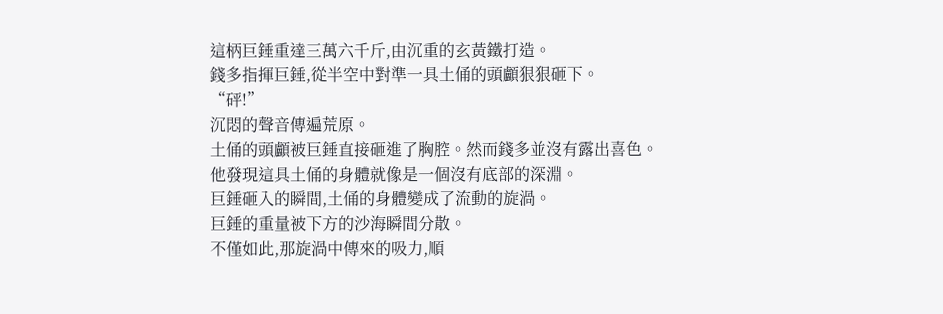這柄巨錘重達三萬六千斤,由沉重的玄黃鐵打造。
錢多指揮巨錘,從半空中對準一具土俑的頭顱狠狠砸下。
“砰!”
沉悶的聲音傳遍荒原。
土俑的頭顱被巨錘直接砸進了胸腔。然而錢多並沒有露出喜色。
他發現這具土俑的身體就像是一個沒有底部的深淵。
巨錘砸入的瞬間,土俑的身體變成了流動的旋渦。
巨錘的重量被下方的沙海瞬間分散。
不僅如此,那旋渦中傳來的吸力,順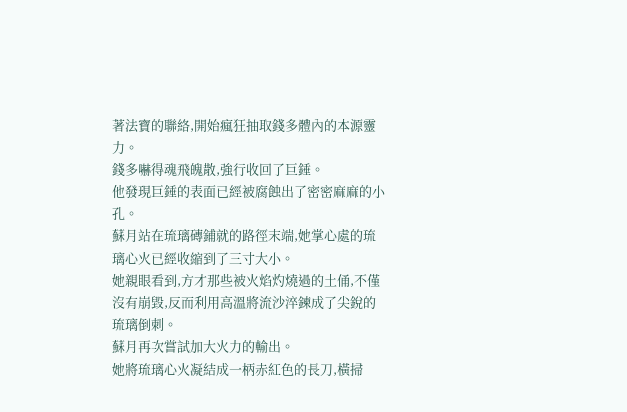著法寶的聯絡,開始瘋狂抽取錢多體內的本源靈力。
錢多嚇得魂飛魄散,強行收回了巨錘。
他發現巨錘的表面已經被腐蝕出了密密麻麻的小孔。
蘇月站在琉璃磚鋪就的路徑末端,她掌心處的琉璃心火已經收縮到了三寸大小。
她親眼看到,方才那些被火焰灼燒過的土俑,不僅沒有崩毀,反而利用高溫將流沙淬鍊成了尖銳的琉璃倒刺。
蘇月再次嘗試加大火力的輸出。
她將琉璃心火凝結成一柄赤紅色的長刀,橫掃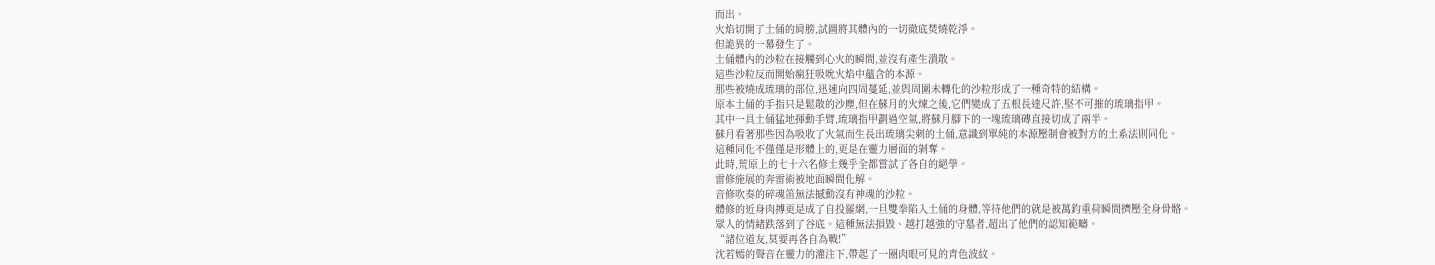而出。
火焰切開了土俑的肩膀,試圖將其體內的一切徹底焚燒乾淨。
但詭異的一幕發生了。
土俑體內的沙粒在接觸到心火的瞬間,並沒有產生潰散。
這些沙粒反而開始瘋狂吸吮火焰中蘊含的本源。
那些被燒成琉璃的部位,迅速向四周蔓延,並與周圍未轉化的沙粒形成了一種奇特的結構。
原本土俑的手指只是鬆散的沙塵,但在蘇月的火煉之後,它們變成了五根長達尺許,堅不可摧的琉璃指甲。
其中一具土俑猛地揮動手臂,琉璃指甲劃過空氣,將蘇月腳下的一塊琉璃磚直接切成了兩半。
蘇月看著那些因為吸收了火氣而生長出琉璃尖刺的土俑,意識到單純的本源壓制會被對方的土系法則同化。
這種同化不僅僅是形體上的,更是在靈力層面的剝奪。
此時,荒原上的七十六名修士幾乎全都嘗試了各自的絕學。
雷修施展的奔雷術被地面瞬間化解。
音修吹奏的碎魂笛無法撼動沒有神魂的沙粒。
體修的近身肉搏更是成了自投羅網,一旦雙拳陷入土俑的身體,等待他們的就是被萬鈞重荷瞬間擠壓全身骨骼。
眾人的情緒跌落到了谷底。這種無法損毀、越打越強的守墓者,超出了他們的認知範疇。
“諸位道友,莫要再各自為戰!”
沈若嫣的聲音在靈力的灌注下,帶起了一圈肉眼可見的青色波紋。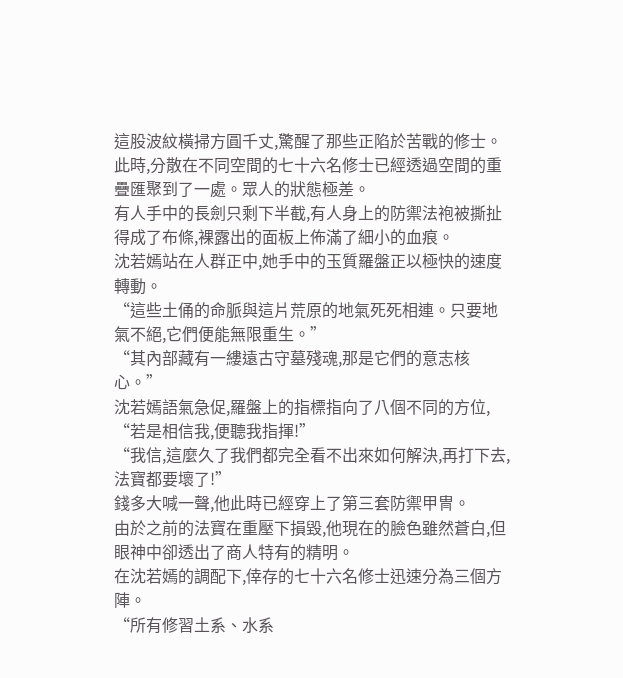這股波紋橫掃方圓千丈,驚醒了那些正陷於苦戰的修士。
此時,分散在不同空間的七十六名修士已經透過空間的重疊匯聚到了一處。眾人的狀態極差。
有人手中的長劍只剩下半截,有人身上的防禦法袍被撕扯得成了布條,裸露出的面板上佈滿了細小的血痕。
沈若嫣站在人群正中,她手中的玉質羅盤正以極快的速度轉動。
“這些土俑的命脈與這片荒原的地氣死死相連。只要地氣不絕,它們便能無限重生。”
“其內部藏有一縷遠古守墓殘魂,那是它們的意志核心。”
沈若嫣語氣急促,羅盤上的指標指向了八個不同的方位,
“若是相信我,便聽我指揮!”
“我信,這麼久了我們都完全看不出來如何解決,再打下去,法寶都要壞了!”
錢多大喊一聲,他此時已經穿上了第三套防禦甲冑。
由於之前的法寶在重壓下損毀,他現在的臉色雖然蒼白,但眼神中卻透出了商人特有的精明。
在沈若嫣的調配下,倖存的七十六名修士迅速分為三個方陣。
“所有修習土系、水系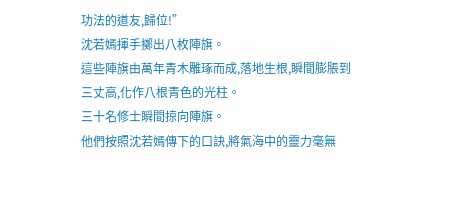功法的道友,歸位!”
沈若嫣揮手擲出八枚陣旗。
這些陣旗由萬年青木雕琢而成,落地生根,瞬間膨脹到三丈高,化作八根青色的光柱。
三十名修士瞬間掠向陣旗。
他們按照沈若嫣傳下的口訣,將氣海中的靈力毫無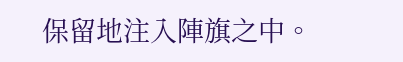保留地注入陣旗之中。